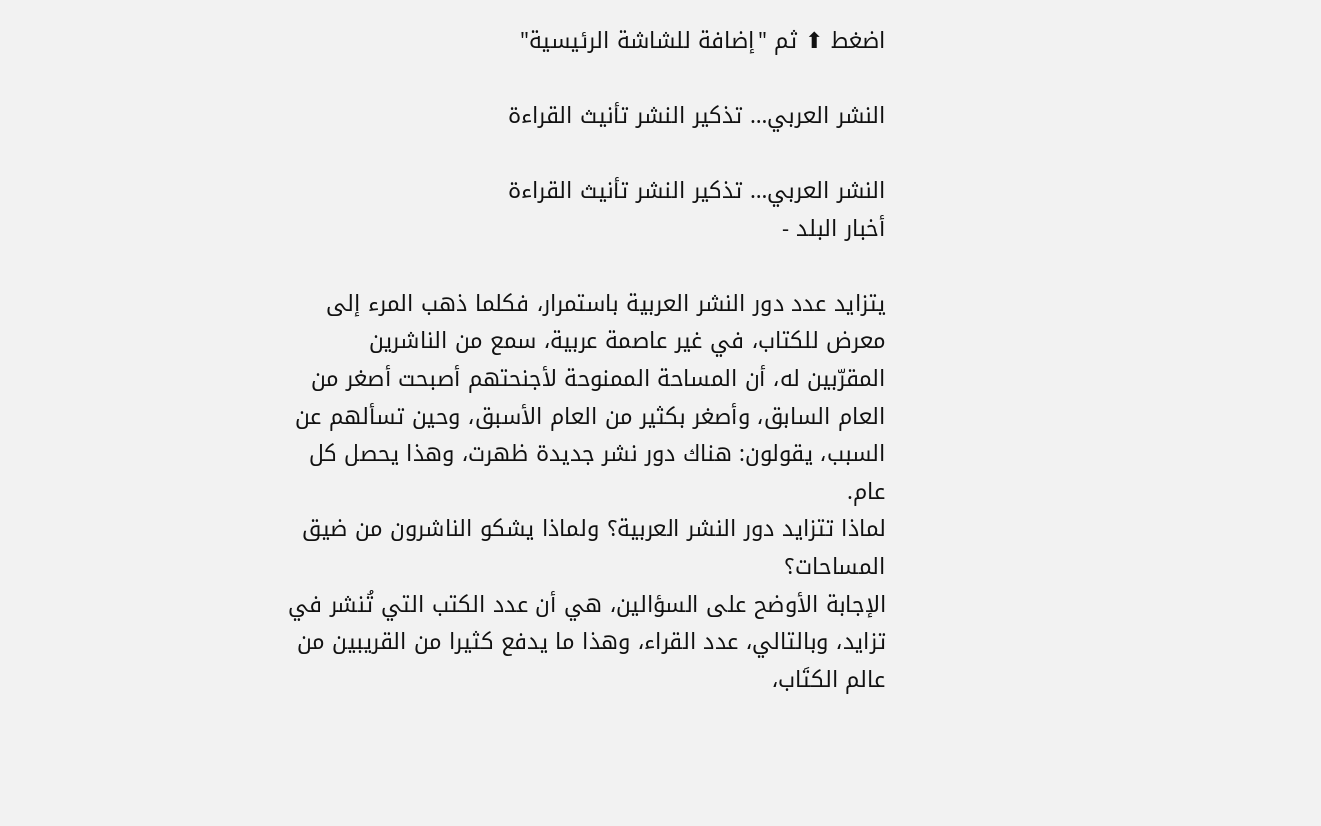اضغط ⬆ ثم "إضافة للشاشة الرئيسية"

النشر العربي… تذكير النشر تأنيث القراءة

النشر العربي… تذكير النشر تأنيث القراءة
أخبار البلد -

يتزايد عدد دور النشر العربية باستمرار، فكلما ذهب المرء إلى معرض للكتاب، في غير عاصمة عربية، سمع من الناشرين المقرّبين له، أن المساحة الممنوحة لأجنحتهم أصبحت أصغر من العام السابق، وأصغر بكثير من العام الأسبق، وحين تسألهم عن السبب، يقولون: هناك دور نشر جديدة ظهرت، وهذا يحصل كل عام.
لماذا تتزايد دور النشر العربية؟ ولماذا يشكو الناشرون من ضيق المساحات؟
الإجابة الأوضح على السؤالين، هي أن عدد الكتب التي تُنشر في تزايد، وبالتالي، عدد القراء، وهذا ما يدفع كثيرا من القريبين من عالم الكتَاب،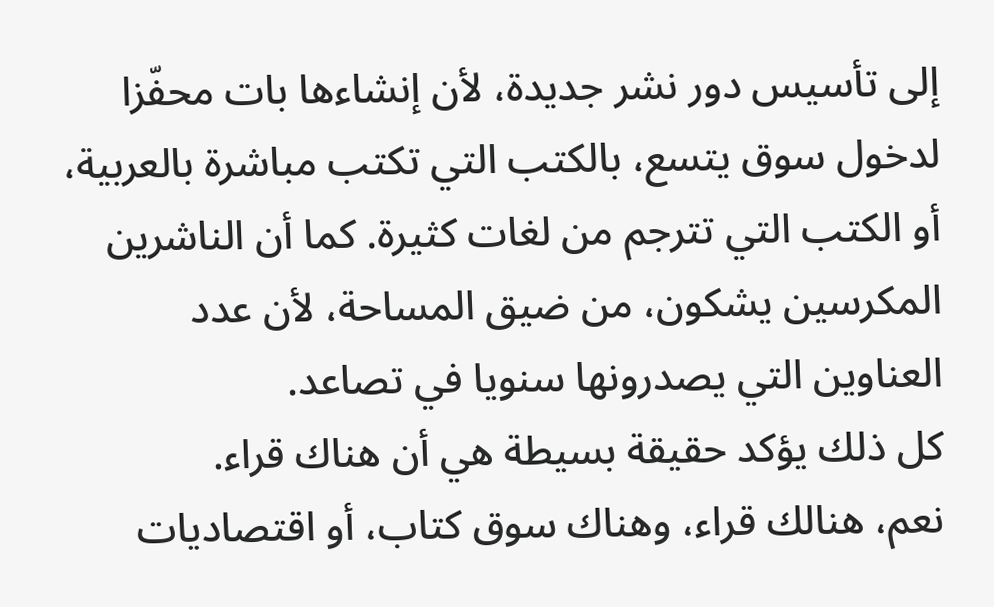إلى تأسيس دور نشر جديدة، لأن إنشاءها بات محفّزا لدخول سوق يتسع، بالكتب التي تكتب مباشرة بالعربية، أو الكتب التي تترجم من لغات كثيرة. كما أن الناشرين المكرسين يشكون، من ضيق المساحة، لأن عدد العناوين التي يصدرونها سنويا في تصاعد.
كل ذلك يؤكد حقيقة بسيطة هي أن هناك قراء.
نعم، هنالك قراء، وهناك سوق كتاب، أو اقتصاديات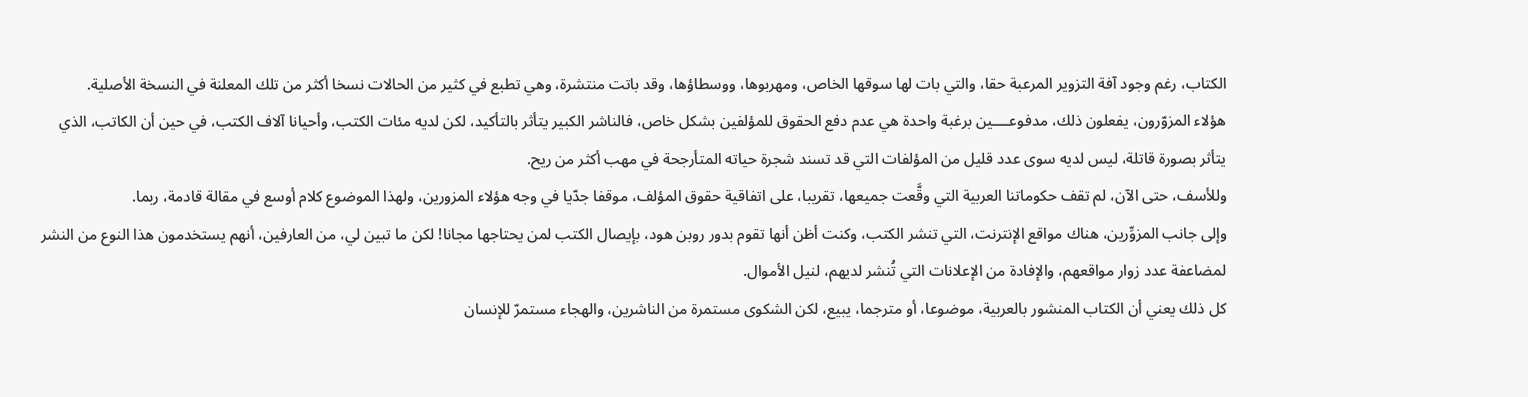الكتاب، رغم وجود آفة التزوير المرعبة حقا، والتي بات لها سوقها الخاص، ومهربوها، ووسطاؤها، وقد باتت منتشرة، وهي تطبع في كثير من الحالات نسخا أكثر من تلك المعلنة في النسخة الأصلية.
هؤلاء المزوّرون، يفعلون ذلك، مدفوعــــين برغبة واحدة هي عدم دفع الحقوق للمؤلفين بشكل خاص، فالناشر الكبير يتأثر بالتأكيد، لكن لديه مئات الكتب، وأحيانا آلاف الكتب، في حين أن الكاتب، الذي يتأثر بصورة قاتلة، ليس لديه سوى عدد قليل من المؤلفات التي قد تسند شجرة حياته المتأرجحة في مهب أكثر من ريح.
وللأسف، حتى الآن، لم تقف حكوماتنا العربية التي وقَّعت جميعها، تقريبا، على اتفاقية حقوق المؤلف، موقفا جدّيا في وجه هؤلاء المزورين، ولهذا الموضوع كلام أوسع في مقالة قادمة، ربما.
وإلى جانب المزوِّرين، هناك مواقع الإنترنت، التي تنشر الكتب، وكنت أظن أنها تقوم بدور روبن هود، بإيصال الكتب لمن يحتاجها مجانا! لكن ما تبين لي، من العارفين، أنهم يستخدمون هذا النوع من النشر لمضاعفة عدد زوار مواقعهم، والإفادة من الإعلانات التي تُنشر لديهم، لنيل الأموال.
كل ذلك يعني أن الكتاب المنشور بالعربية، موضوعا، أو مترجما، يبيع، لكن الشكوى مستمرة من الناشرين، والهجاء مستمرّ للإنسان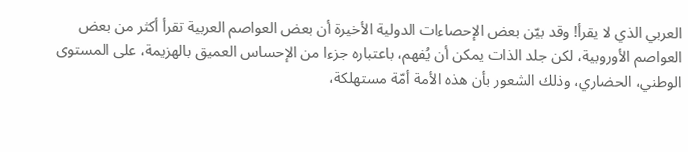العربي الذي لا يقرأ! وقد بيّن بعض الإحصاءات الدولية الأخيرة أن بعض العواصم العربية تقرأ أكثر من بعض العواصم الأوروبية، لكن جلد الذات يمكن أن يُفهم، باعتباره جزءا من الإحساس العميق بالهزيمة، على المستوى الوطني، الحضاري، وذلك الشعور بأن هذه الأمة أمّة مستهلكة،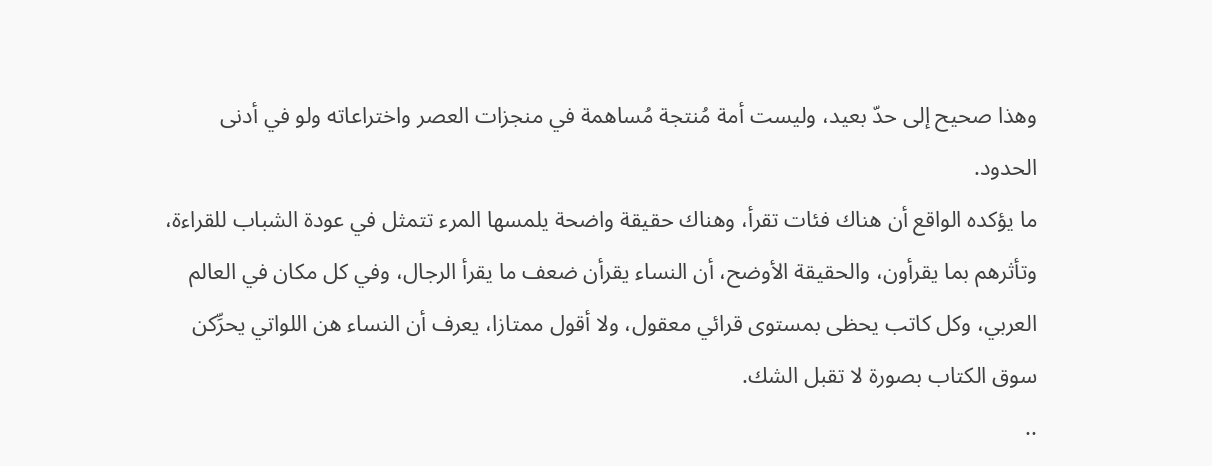وهذا صحيح إلى حدّ بعيد، وليست أمة مُنتجة مُساهمة في منجزات العصر واختراعاته ولو في أدنى الحدود.
ما يؤكده الواقع أن هناك فئات تقرأ، وهناك حقيقة واضحة يلمسها المرء تتمثل في عودة الشباب للقراءة، وتأثرهم بما يقرأون، والحقيقة الأوضح، أن النساء يقرأن ضعف ما يقرأ الرجال، وفي كل مكان في العالم العربي، وكل كاتب يحظى بمستوى قرائي معقول، ولا أقول ممتازا، يعرف أن النساء هن اللواتي يحرِّكن سوق الكتاب بصورة لا تقبل الشك.
..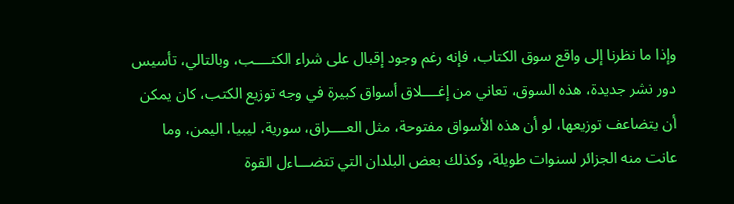وإذا ما نظرنا إلى واقع سوق الكتاب، فإنه رغم وجود إقبال على شراء الكتــــب، وبالتالي، تأسيس دور نشر جديدة، هذه السوق، تعاني من إغــــلاق أسواق كبيرة في وجه توزيع الكتب، كان يمكن أن يتضاعف توزيعها، لو أن هذه الأسواق مفتوحة، مثل العــــراق، سورية، ليبيا، اليمن، وما عانت منه الجزائر لسنوات طويلة، وكذلك بعض البلدان التي تتضـــاءل القوة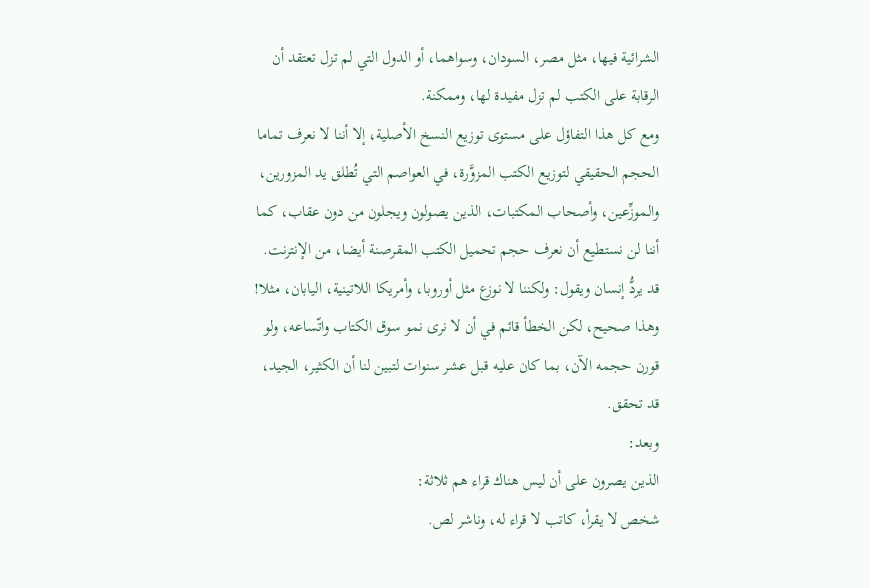الشرائية فيها، مثل مصر، السودان، وسواهما، أو الدول التي لم تزل تعتقد أن الرقابة على الكتب لم تزل مفيدة لها، وممكنة.
ومع كل هذا التفاؤل على مستوى توزيع النسخ الأصلية، إلا أننا لا نعرف تماما الحجم الحقيقي لتوزيع الكتب المزوَّرة، في العواصم التي تُطلق يد المزورين، والموزِّعين، وأصحاب المكتبات، الذين يصولون ويجلون من دون عقاب، كما أننا لن نستطيع أن نعرف حجم تحميل الكتب المقرصنة أيضا، من الإنترنت.
قد يردُّ إنسان ويقول: ولكننا لا نوزع مثل أوروبا، وأمريكا اللاتينية، اليابان، مثلا! وهذا صحيح، لكن الخطأ قائم في أن لا نرى نمو سوق الكتاب واتّساعه، ولو قورن حجمه الآن، بما كان عليه قبل عشر سنوات لتبين لنا أن الكثير، الجيد، قد تحقق.
وبعد:
الذين يصرون على أن ليس هناك قراء هم ثلاثة:
شخص لا يقرأ، كاتب لا قراء له، وناشر لص.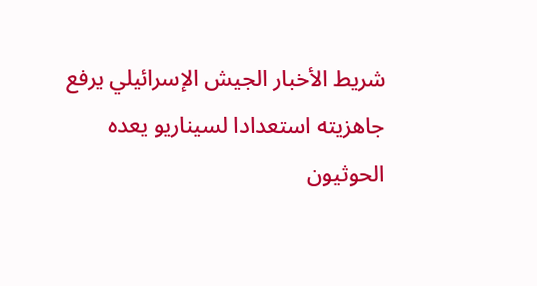شريط الأخبار الجيش الإسرائيلي يرفع جاهزيته استعدادا لسيناريو يعده الحوثيون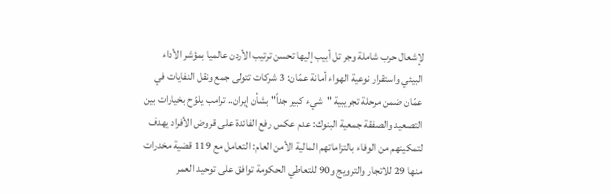لإشعال حرب شاملة وجر تل أبيب إليها تحسن ترتيب الأردن عالميا بمؤشر الأداء البيئي واستقرار نوعية الهواء أمانة عمّان: 3 شركات تتولى جمع ونقل النفايات في عمّان ضمن مرحلة تجريبية "شيء كبير جداً" بشأن إيران.. ترامب يلوّح بخيارات بين التصعيد والصفقة جمعية البنوك: عدم عكس رفع الفائدة على قروض الأفراد يهدف لتمكينهم من الوفاء بالتزاماتهم المالية الأمن العام: التعامل مع 119 قضية مخدرات منها 29 للاتجار والترويج و90 للتعاطي الحكومة توافق على توحيد العمر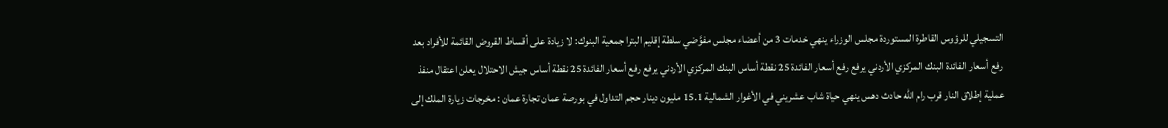التسجيلي للرؤوس القاطرة المستوردة مجلس الوزراء ينهي خدمات 3 من أعضاء مجلس مفوَّضي سلطة إقليم البترا جمعية البنوك: لا زيادة على أقساط القروض القائمة للأفراد بعد رفع أسعار الفائدة البنك المركزي الأردني يرفع رفع أسعار الفائدة 25 نقطة أساس البنك المركزي الأردني يرفع رفع أسعار الفائدة 25 نقطة أساس جيش الاحتلال يعلن اعتقال منفذ عملية إطلاق النار قرب رام الله حادث دهس ينهي حياة شاب عشريني في الأغوار الشمالية 15.1 مليون دينار حجم التداول في بورصة عمان تجارة عمان : مخرجات زيارة الملك إلى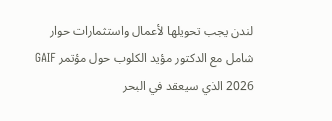لندن يجب تحويلها لأعمال واستثمارات حوار شامل مع الدكتور مؤيد الكلوب حول مؤتمر GAIF 2026 الذي سيعقد في البحر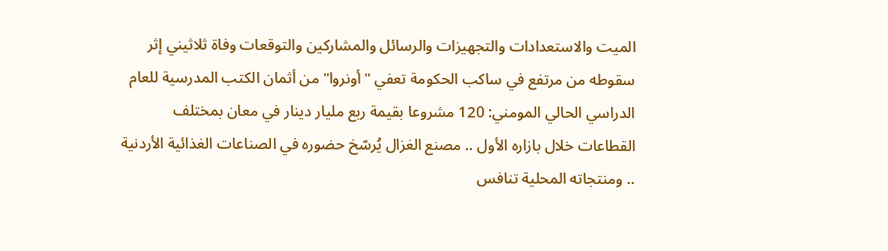الميت والاستعدادات والتجهيزات والرسائل والمشاركين والتوقعات وفاة ثلاثيني إثر سقوطه من مرتفع في ساكب الحكومة تعفي "أونروا" من أثمان الكتب المدرسية للعام الدراسي الحالي المومني: 120 مشروعا بقيمة ربع مليار دينار في معان بمختلف القطاعات خلال بازاره الأول .. مصنع الغزال يُرسّخ حضوره في الصناعات الغذائية الأردنية .. ومنتجاته المحلية تنافس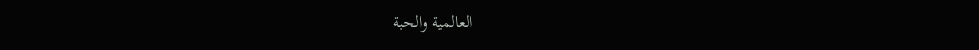العالمية والحبة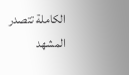الكاملة تتصدر المشهد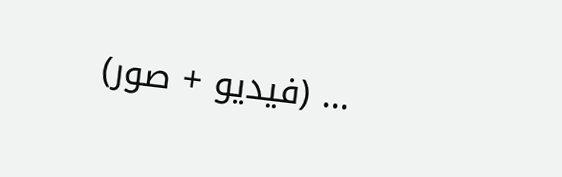… (فيديو + صور)